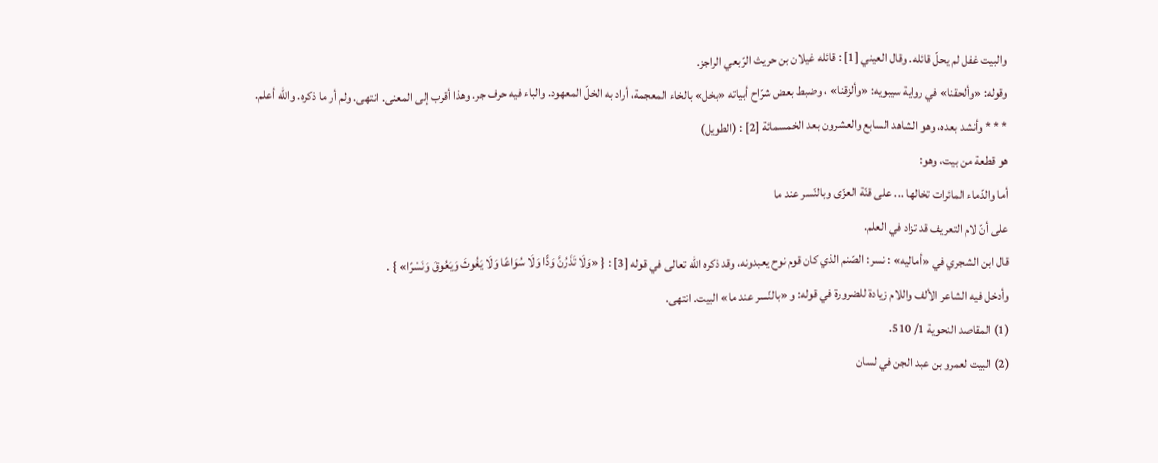والبيت غفل لم يحلّ قائله. وقال العيني [1] : قائله غيلان بن حريث الرّبعي الراجز.
وقوله: «وألحقنا» في رواية سيبويه: «وألزقنا» ، وضبط بعض شرّاح أبياته «بخل» بالخاء المعجمة، أراد به الخلّ المعهود. والباء فيه حرف جر. وهذا أقرب إلى المعنى. انتهى. ولم أر ما ذكره. والله أعلم.
* * * وأنشد بعده، وهو الشاهد السابع والعشرون بعد الخمسمائة [2] : (الطويل)
هو قطعة من بيت، وهو:
أما والدّماء المائرات تخالها ... على قنّة العزّى وبالنّسر عند ما
على أنّ لام التعريف قد تزاد في العلم.
قال ابن الشجري في «أماليه» : نسر: الصّنم الذي كان قوم نوح يعبدونه، وقد ذكره الله تعالى في قوله [3] : { «وَلَا تَذَرُنَّ وَدًّا وَلَا سُوَاعًا وَلَا يَغُوثَ وَيَعُوقَ وَنَسْرًا» } .
وأدخل فيه الشاعر الألف واللام زيادة للضرورة في قوله: و «بالنّسر عند ما» البيت. انتهى.
(1) المقاصد النحوية 1/ 510.
(2) البيت لعمرو بن عبد الجن في لسان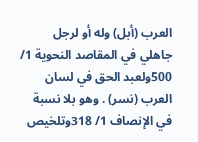العرب (أبل) وله أو لرجل جاهلي في المقاصد النحوية 1/ 500ولعبد الحق في لسان العرب (نسر) . وهو بلا نسبة في الإنصاف 1/ 318وتلخيص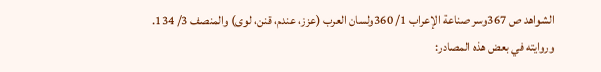الشواهد ص 367وسر صناعة الإعراب 1/ 360ولسان العرب (عزز، عندم، قنن، لوى) والمنصف 3/ 134.
وروايته في بعض هذه المصادر: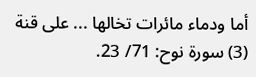أما ودماء مائرات تخالها ... على قنة
(3) سورة نوح: 71/ 23.